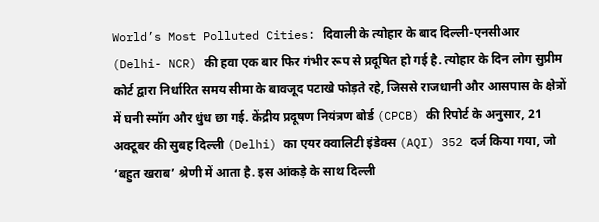World’s Most Polluted Cities: दिवाली के त्योहार के बाद दिल्ली-एनसीआर (Delhi- NCR) की हवा एक बार फिर गंभीर रूप से प्रदूषित हो गई है. त्योहार के दिन लोग सुप्रीम कोर्ट द्वारा निर्धारित समय सीमा के बावजूद पटाखे फोड़ते रहे, जिससे राजधानी और आसपास के क्षेत्रों में घनी स्मॉग और धुंध छा गई. केंद्रीय प्रदूषण नियंत्रण बोर्ड (CPCB) की रिपोर्ट के अनुसार, 21 अक्टूबर की सुबह दिल्ली (Delhi) का एयर क्वालिटी इंडेक्स (AQI) 352 दर्ज किया गया, जो ‘बहुत खराब’ श्रेणी में आता है. इस आंकड़े के साथ दिल्ली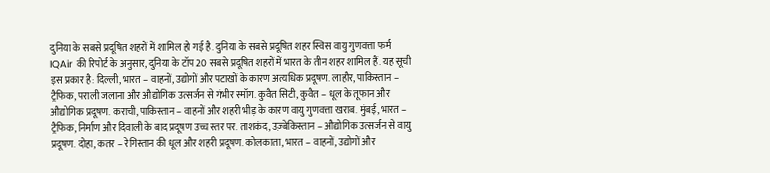दुनिया के सबसे प्रदूषित शहरों में शामिल हो गई है. दुनिया के सबसे प्रदूषित शहर स्विस वायु गुणवत्ता फर्म IQAir की रिपोर्ट के अनुसार, दुनिया के टॉप 20 सबसे प्रदूषित शहरों में भारत के तीन शहर शामिल हैं. यह सूची इस प्रकार है: दिल्ली, भारत – वाहनों, उद्योगों और पटाखों के कारण अत्यधिक प्रदूषण. लाहौर, पाकिस्तान – ट्रैफिक, पराली जलाना और औद्योगिक उत्सर्जन से गंभीर स्मॉग. कुवैत सिटी, कुवैत – धूल के तूफान और औद्योगिक प्रदूषण. कराची, पाकिस्तान – वाहनों और शहरी भीड़ के कारण वायु गुणवत्ता खराब. मुंबई, भारत – ट्रैफिक, निर्माण और दिवाली के बाद प्रदूषण उच्च स्तर पर. ताशकंद, उज़्बेकिस्तान – औद्योगिक उत्सर्जन से वायु प्रदूषण. दोहा, कतर – रेगिस्तान की धूल और शहरी प्रदूषण. कोलकाता, भारत – वाहनों, उद्योगों और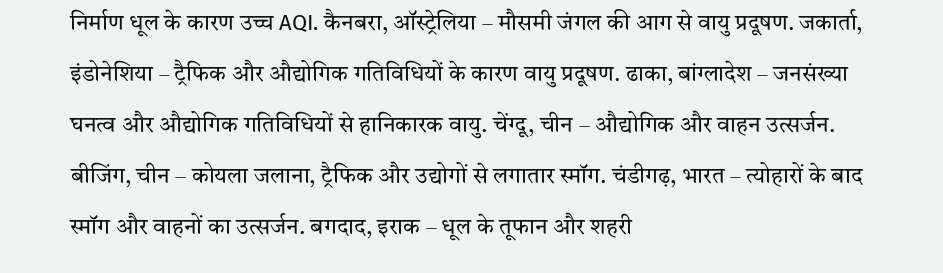निर्माण धूल के कारण उच्च AQI. कैनबरा, ऑस्ट्रेलिया – मौसमी जंगल की आग से वायु प्रदूषण. जकार्ता, इंडोनेशिया – ट्रैफिक और औद्योगिक गतिविधियों के कारण वायु प्रदूषण. ढाका, बांग्लादेश – जनसंख्या घनत्व और औद्योगिक गतिविधियों से हानिकारक वायु. चेंग्दू, चीन – औद्योगिक और वाहन उत्सर्जन. बीजिंग, चीन – कोयला जलाना, ट्रैफिक और उद्योगों से लगातार स्मॉग. चंडीगढ़, भारत – त्योहारों के बाद स्मॉग और वाहनों का उत्सर्जन. बगदाद, इराक – धूल के तूफान और शहरी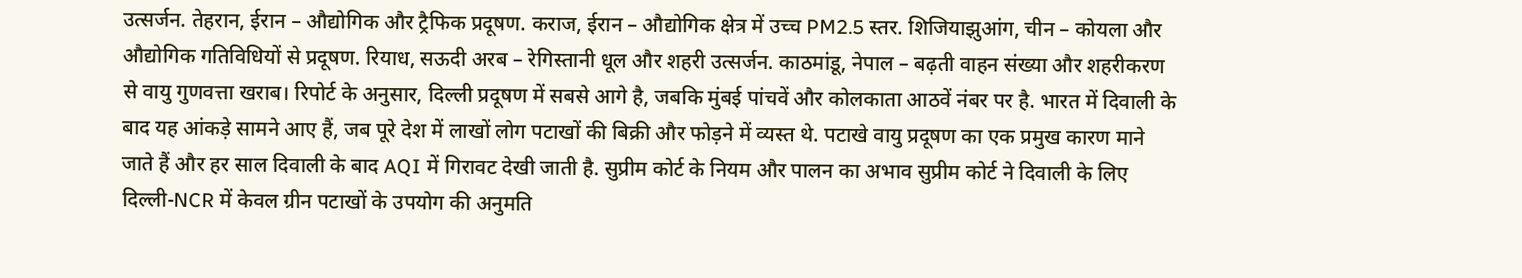उत्सर्जन. तेहरान, ईरान – औद्योगिक और ट्रैफिक प्रदूषण. कराज, ईरान – औद्योगिक क्षेत्र में उच्च PM2.5 स्तर. शिजियाझुआंग, चीन – कोयला और औद्योगिक गतिविधियों से प्रदूषण. रियाध, सऊदी अरब – रेगिस्तानी धूल और शहरी उत्सर्जन. काठमांडू, नेपाल – बढ़ती वाहन संख्या और शहरीकरण से वायु गुणवत्ता खराब। रिपोर्ट के अनुसार, दिल्ली प्रदूषण में सबसे आगे है, जबकि मुंबई पांचवें और कोलकाता आठवें नंबर पर है. भारत में दिवाली के बाद यह आंकड़े सामने आए हैं, जब पूरे देश में लाखों लोग पटाखों की बिक्री और फोड़ने में व्यस्त थे. पटाखे वायु प्रदूषण का एक प्रमुख कारण माने जाते हैं और हर साल दिवाली के बाद AQI में गिरावट देखी जाती है. सुप्रीम कोर्ट के नियम और पालन का अभाव सुप्रीम कोर्ट ने दिवाली के लिए दिल्ली-NCR में केवल ग्रीन पटाखों के उपयोग की अनुमति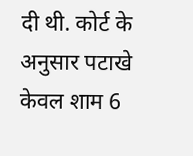दी थी. कोर्ट के अनुसार पटाखे केवल शाम 6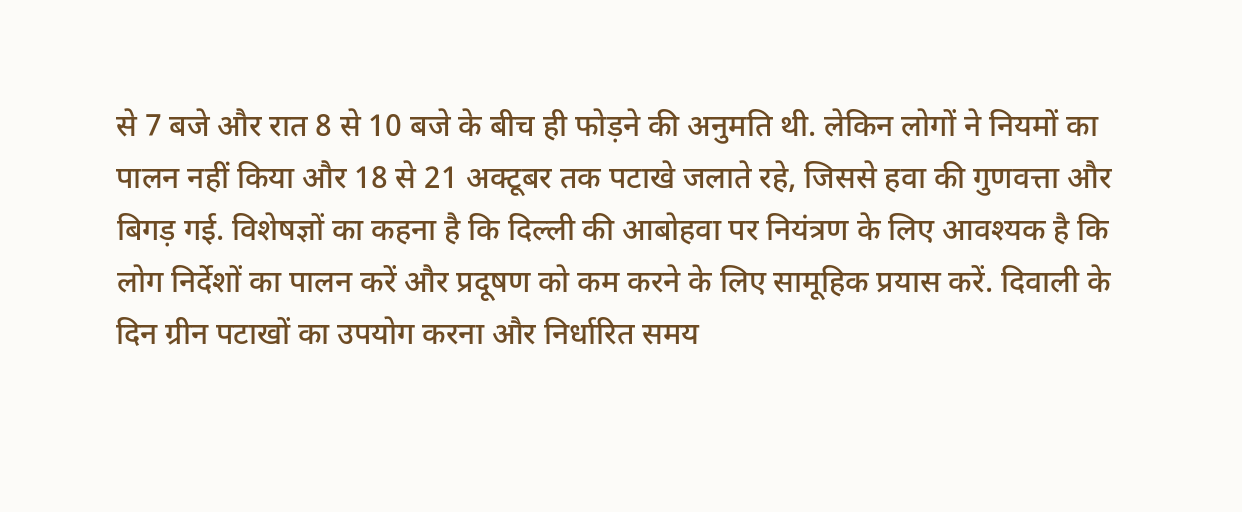से 7 बजे और रात 8 से 10 बजे के बीच ही फोड़ने की अनुमति थी. लेकिन लोगों ने नियमों का पालन नहीं किया और 18 से 21 अक्टूबर तक पटाखे जलाते रहे, जिससे हवा की गुणवत्ता और बिगड़ गई. विशेषज्ञों का कहना है कि दिल्ली की आबोहवा पर नियंत्रण के लिए आवश्यक है कि लोग निर्देशों का पालन करें और प्रदूषण को कम करने के लिए सामूहिक प्रयास करें. दिवाली के दिन ग्रीन पटाखों का उपयोग करना और निर्धारित समय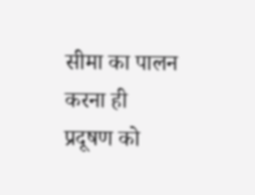सीमा का पालन करना ही प्रदूषण को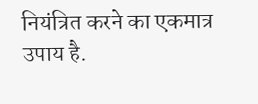नियंत्रित करने का एकमात्र उपाय है.